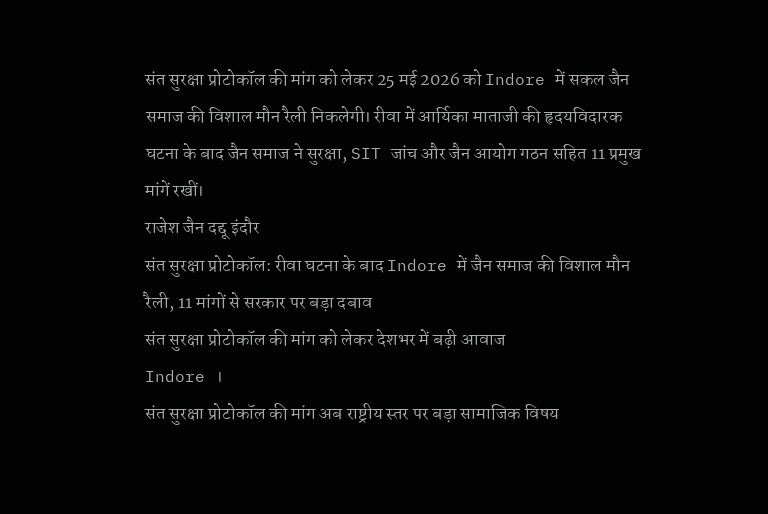संत सुरक्षा प्रोटोकॉल की मांग को लेकर 25 मई 2026 को Indore में सकल जैन समाज की विशाल मौन रैली निकलेगी। रीवा में आर्यिका माताजी की हृदयविदारक घटना के बाद जैन समाज ने सुरक्षा, SIT जांच और जैन आयोग गठन सहित 11 प्रमुख मांगें रखीं।
राजेश जैन दद्दू इंदौर
संत सुरक्षा प्रोटोकॉल: रीवा घटना के बाद Indore में जैन समाज की विशाल मौन रैली, 11 मांगों से सरकार पर बड़ा दबाव
संत सुरक्षा प्रोटोकॉल की मांग को लेकर देशभर में बढ़ी आवाज
Indore ।
संत सुरक्षा प्रोटोकॉल की मांग अब राष्ट्रीय स्तर पर बड़ा सामाजिक विषय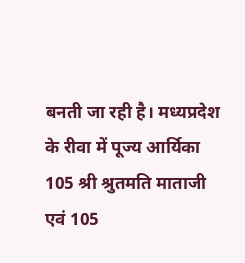बनती जा रही है। मध्यप्रदेश के रीवा में पूज्य आर्यिका 105 श्री श्रुतमति माताजी एवं 105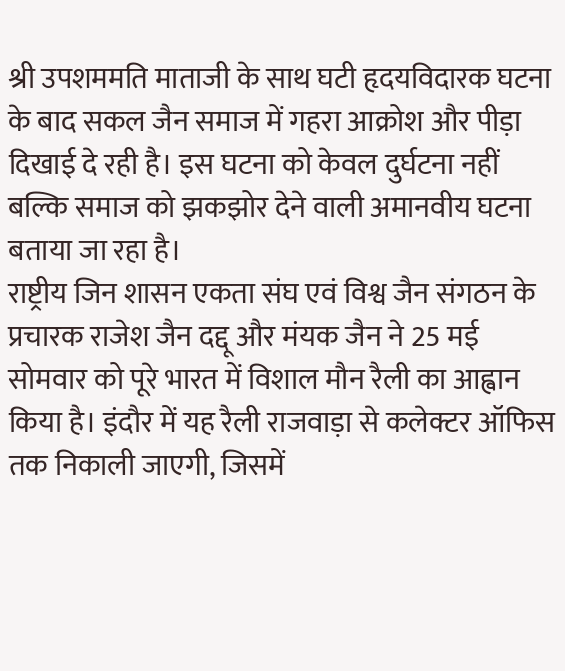श्री उपशममति माताजी के साथ घटी हृदयविदारक घटना के बाद सकल जैन समाज में गहरा आक्रोश और पीड़ा दिखाई दे रही है। इस घटना को केवल दुर्घटना नहीं बल्कि समाज को झकझोर देने वाली अमानवीय घटना बताया जा रहा है।
राष्ट्रीय जिन शासन एकता संघ एवं विश्व जैन संगठन के प्रचारक राजेश जैन दद्दू और मंयक जैन ने 25 मई सोमवार को पूरे भारत में विशाल मौन रैली का आह्वान किया है। इंदौर में यह रैली राजवाड़ा से कलेक्टर ऑफिस तक निकाली जाएगी, जिसमें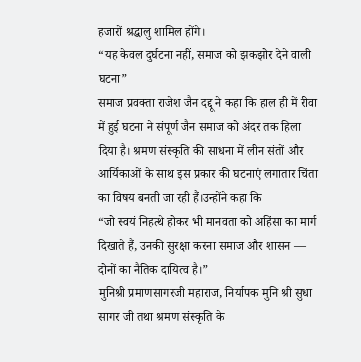हजारों श्रद्धालु शामिल होंगे।
“यह केवल दुर्घटना नहीं, समाज को झकझोर देने वाली घटना”
समाज प्रवक्ता राजेश जैन दद्दू ने कहा कि हाल ही में रीवा में हुई घटना ने संपूर्ण जैन समाज को अंदर तक हिला दिया है। श्रमण संस्कृति की साधना में लीन संतों और आर्यिकाओं के साथ इस प्रकार की घटनाएं लगातार चिंता का विषय बनती जा रही हैं।उन्होंने कहा कि
“जो स्वयं निहत्थे होकर भी मानवता को अहिंसा का मार्ग दिखाते हैं, उनकी सुरक्षा करना समाज और शासन — दोनों का नैतिक दायित्व है।”
मुनिश्री प्रमाणसागरजी महाराज, निर्यापक मुनि श्री सुधा सागर जी तथा श्रमण संस्कृति के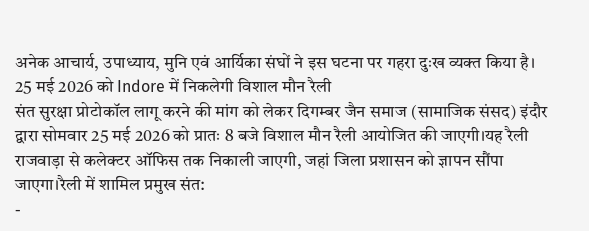अनेक आचार्य, उपाध्याय, मुनि एवं आर्यिका संघों ने इस घटना पर गहरा दुःख व्यक्त किया है।
25 मई 2026 को Indore में निकलेगी विशाल मौन रैली
संत सुरक्षा प्रोटोकॉल लागू करने की मांग को लेकर दिगम्बर जैन समाज (सामाजिक संसद) इंदौर द्वारा सोमवार 25 मई 2026 को प्रातः 8 बजे विशाल मौन रैली आयोजित की जाएगी।यह रैली राजवाड़ा से कलेक्टर ऑफिस तक निकाली जाएगी, जहां जिला प्रशासन को ज्ञापन सौंपा जाएगा।रैली में शामिल प्रमुख संत:
-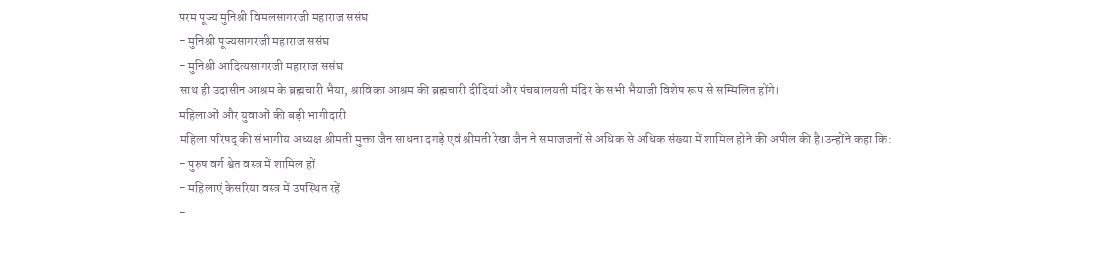परम पूज्य मुनिश्री विमलसागरजी महाराज ससंघ
- मुनिश्री पूज्यसागरजी महाराज ससंघ
- मुनिश्री आदित्यसागरजी महाराज ससंघ
साथ ही उदासीन आश्रम के ब्रह्मचारी भैया, श्राविका आश्रम की ब्रह्मचारी दीदियां और पंचबालयती मंदिर के सभी भैयाजी विशेष रूप से सम्मिलित होंगे।
महिलाओं और युवाओं की बड़ी भागीदारी
महिला परिषद् की संभागीय अध्यक्ष श्रीमती मुक्ता जैन साधना दगड़े एवं श्रीमती रेखा जैन ने समाजजनों से अधिक से अधिक संख्या में शामिल होने की अपील की है।उन्होंने कहा कि:
- पुरुष वर्ग श्वेत वस्त्र में शामिल हों
- महिलाएं केसरिया वस्त्र में उपस्थित रहें
-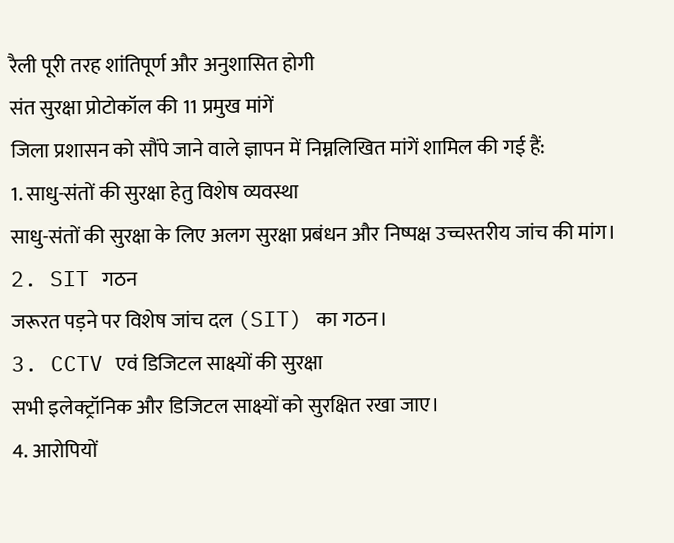रैली पूरी तरह शांतिपूर्ण और अनुशासित होगी
संत सुरक्षा प्रोटोकॉल की 11 प्रमुख मांगें
जिला प्रशासन को सौंपे जाने वाले ज्ञापन में निम्नलिखित मांगें शामिल की गई हैं:
1. साधु-संतों की सुरक्षा हेतु विशेष व्यवस्था
साधु-संतों की सुरक्षा के लिए अलग सुरक्षा प्रबंधन और निष्पक्ष उच्चस्तरीय जांच की मांग।
2. SIT गठन
जरूरत पड़ने पर विशेष जांच दल (SIT) का गठन।
3. CCTV एवं डिजिटल साक्ष्यों की सुरक्षा
सभी इलेक्ट्रॉनिक और डिजिटल साक्ष्यों को सुरक्षित रखा जाए।
4. आरोपियों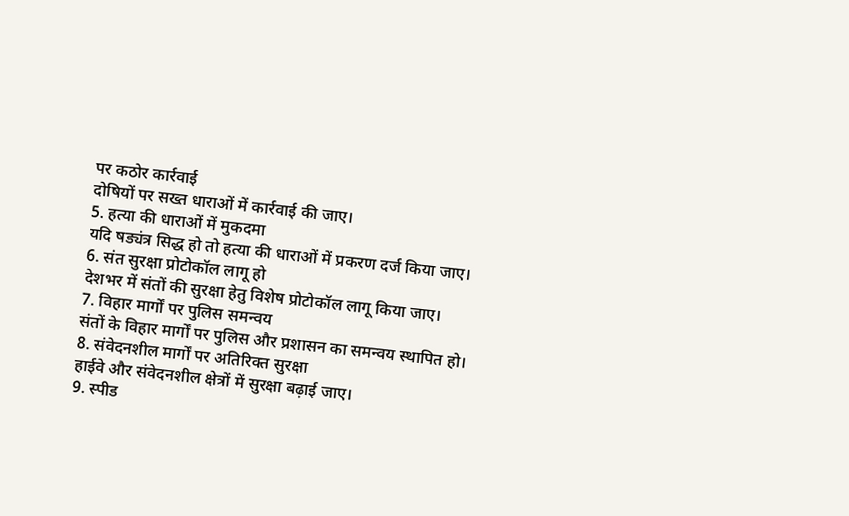पर कठोर कार्रवाई
दोषियों पर सख्त धाराओं में कार्रवाई की जाए।
5. हत्या की धाराओं में मुकदमा
यदि षड्यंत्र सिद्ध हो तो हत्या की धाराओं में प्रकरण दर्ज किया जाए।
6. संत सुरक्षा प्रोटोकॉल लागू हो
देशभर में संतों की सुरक्षा हेतु विशेष प्रोटोकॉल लागू किया जाए।
7. विहार मार्गों पर पुलिस समन्वय
संतों के विहार मार्गों पर पुलिस और प्रशासन का समन्वय स्थापित हो।
8. संवेदनशील मार्गों पर अतिरिक्त सुरक्षा
हाईवे और संवेदनशील क्षेत्रों में सुरक्षा बढ़ाई जाए।
9. स्पीड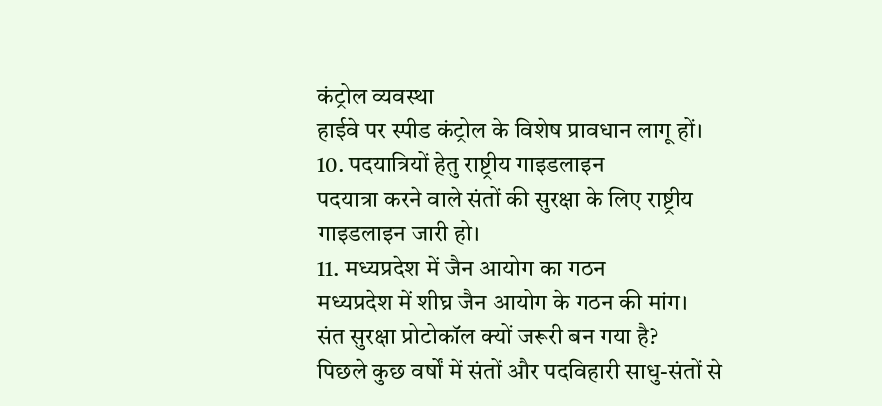कंट्रोल व्यवस्था
हाईवे पर स्पीड कंट्रोल के विशेष प्रावधान लागू हों।
10. पदयात्रियों हेतु राष्ट्रीय गाइडलाइन
पदयात्रा करने वाले संतों की सुरक्षा के लिए राष्ट्रीय गाइडलाइन जारी हो।
11. मध्यप्रदेश में जैन आयोग का गठन
मध्यप्रदेश में शीघ्र जैन आयोग के गठन की मांग।
संत सुरक्षा प्रोटोकॉल क्यों जरूरी बन गया है?
पिछले कुछ वर्षों में संतों और पदविहारी साधु-संतों से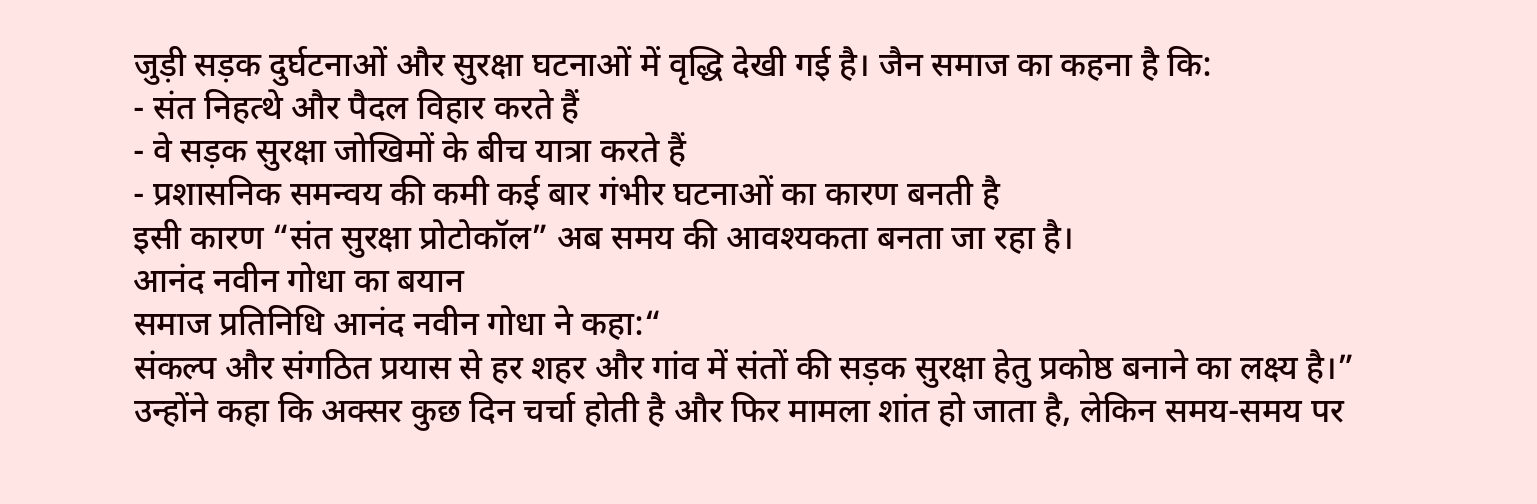जुड़ी सड़क दुर्घटनाओं और सुरक्षा घटनाओं में वृद्धि देखी गई है। जैन समाज का कहना है कि:
- संत निहत्थे और पैदल विहार करते हैं
- वे सड़क सुरक्षा जोखिमों के बीच यात्रा करते हैं
- प्रशासनिक समन्वय की कमी कई बार गंभीर घटनाओं का कारण बनती है
इसी कारण “संत सुरक्षा प्रोटोकॉल” अब समय की आवश्यकता बनता जा रहा है।
आनंद नवीन गोधा का बयान
समाज प्रतिनिधि आनंद नवीन गोधा ने कहा:“
संकल्प और संगठित प्रयास से हर शहर और गांव में संतों की सड़क सुरक्षा हेतु प्रकोष्ठ बनाने का लक्ष्य है।”
उन्होंने कहा कि अक्सर कुछ दिन चर्चा होती है और फिर मामला शांत हो जाता है, लेकिन समय-समय पर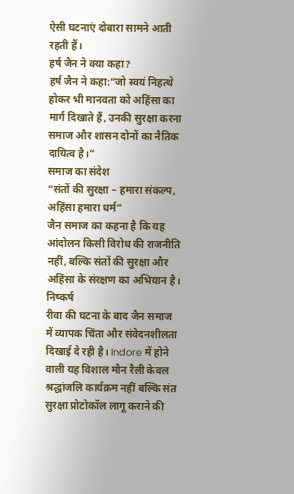ऐसी घटनाएं दोबारा सामने आती रहती हैं।
हर्ष जैन ने क्या कहा?
हर्ष जैन ने कहा:“जो स्वयं निहत्थे होकर भी मानवता को अहिंसा का मार्ग दिखाते हैं, उनकी सुरक्षा करना समाज और शासन दोनों का नैतिक दायित्व है।”
समाज का संदेश
“संतों की सुरक्षा – हमारा संकल्प, अहिंसा हमारा धर्म”
जैन समाज का कहना है कि यह आंदोलन किसी विरोध की राजनीति नहीं, बल्कि संतों की सुरक्षा और अहिंसा के संरक्षण का अभियान है।
निष्कर्ष
रीवा की घटना के बाद जैन समाज में व्यापक चिंता और संवेदनशीलता दिखाई दे रही है। Indore में होने वाली यह विशाल मौन रैली केवल श्रद्धांजलि कार्यक्रम नहीं बल्कि संत सुरक्षा प्रोटोकॉल लागू कराने की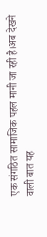एक संगठित सामाजिक पहल मानी जा रही है।अब देखने वाली बात यह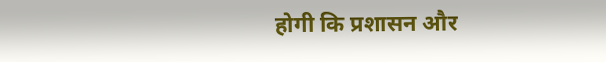होगी कि प्रशासन और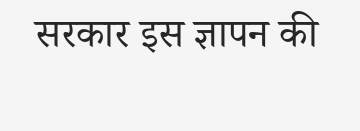सरकार इस ज्ञापन की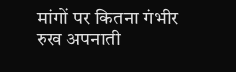मांगों पर कितना गंभीर रुख अपनाती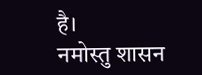है।
नमोस्तु शासन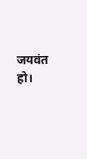जयवंत हो।